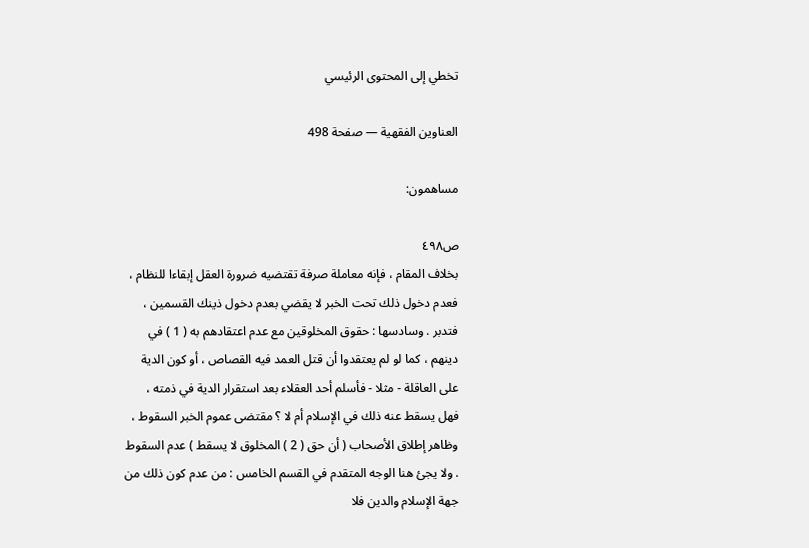تخطي إلى المحتوى الرئيسي

العناوين الفقهية — صفحة 498

مساهمون:

ص٤٩٨
بخلاف المقام ، فإنه معاملة صرفة تقتضيه ضرورة العقل إبقاءا للنظام ، فعدم دخول ذلك تحت الخبر لا يقضي بعدم دخول ذينك القسمين ، فتدبر . وسادسها : حقوق المخلوقين مع عدم اعتقادهم به ( 1 ) في دينهم ، كما لو لم يعتقدوا أن قتل العمد فيه القصاص ، أو كون الدية على العاقلة - مثلا - فأسلم أحد العقلاء بعد استقرار الدية في ذمته ، فهل يسقط عنه ذلك في الإسلام أم لا ؟ مقتضى عموم الخبر السقوط ، وظاهر إطلاق الأصحاب ( أن حق ( 2 ) المخلوق لا يسقط ) عدم السقوط . ولا يجئ هنا الوجه المتقدم في القسم الخامس : من عدم كون ذلك من جهة الإسلام والدين فلا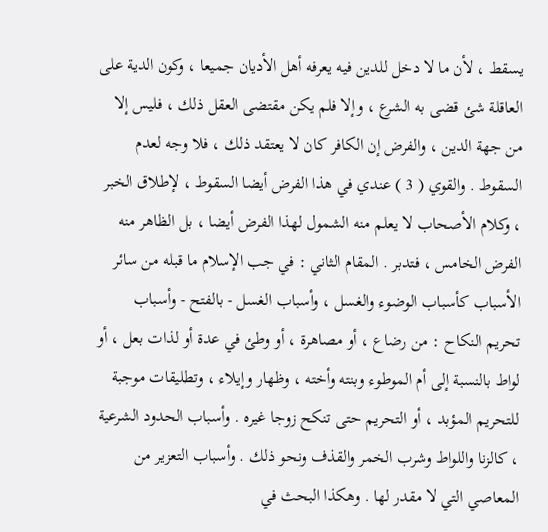يسقط ، لأن ما لا دخل للدين فيه يعرفه أهل الأديان جميعا ، وكون الدية على العاقلة شئ قضى به الشرع ، وإلا فلم يكن مقتضى العقل ذلك ، فليس إلا من جهة الدين ، والفرض إن الكافر كان لا يعتقد ذلك ، فلا وجه لعدم السقوط . والقوي ( 3 ) عندي في هذا الفرض أيضا السقوط ، لإطلاق الخبر ، وكلام الأصحاب لا يعلم منه الشمول لهذا الفرض أيضا ، بل الظاهر منه الفرض الخامس ، فتدبر . المقام الثاني : في جب الإسلام ما قبله من سائر الأسباب كأسباب الوضوء والغسل ، وأسباب الغسل - بالفتح - وأسباب تحريم النكاح : من رضاع ، أو مصاهرة ، أو وطئ في عدة أو لذات بعل ، أو لواط بالنسبة إلى أم الموطوء وبنته وأخته ، وظهار وإيلاء ، وتطليقات موجبة للتحريم المؤبد ، أو التحريم حتى تنكح زوجا غيره . وأسباب الحدود الشرعية ، كالزنا واللواط وشرب الخمر والقذف ونحو ذلك . وأسباب التعزير من المعاصي التي لا مقدر لها . وهكذا البحث في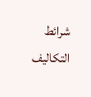شرائط التكاليف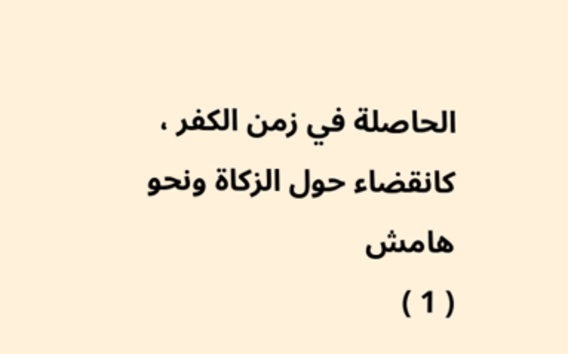الحاصلة في زمن الكفر ، كانقضاء حول الزكاة ونحو
هامش
( 1 )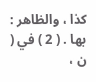كذا ، والظاهر : بها . ( 2 ) في ( ن ،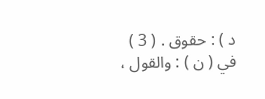د ) : حقوق . ( 3 ) في ( ن ) : والقول ،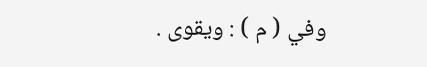وفي ( م ) : ويقوى .